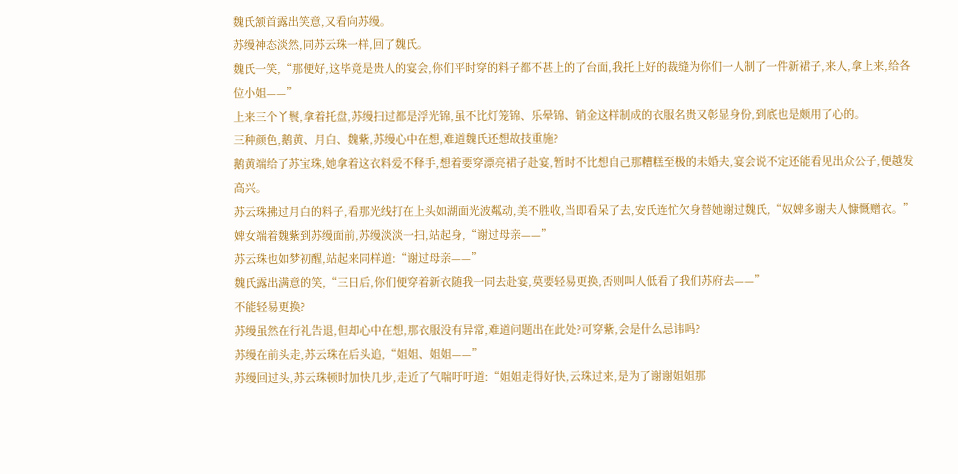魏氏颔首露出笑意,又看向苏缦。
苏缦神态淡然,同苏云珠一样,回了魏氏。
魏氏一笑,“那便好,这毕竟是贵人的宴会,你们平时穿的料子都不甚上的了台面,我托上好的裁缝为你们一人制了一件新裙子,来人,拿上来,给各位小姐——”
上来三个丫鬟,拿着托盘,苏缦扫过都是浮光锦,虽不比灯笼锦、乐晕锦、销金这样制成的衣服名贵又彰显身份,到底也是颇用了心的。
三种颜色,鹅黄、月白、魏紫,苏缦心中在想,难道魏氏还想故技重施?
鹅黄端给了苏宝珠,她拿着这衣料爱不释手,想着要穿漂亮裙子赴宴,暂时不比想自己那糟糕至极的未婚夫,宴会说不定还能看见出众公子,便越发高兴。
苏云珠拂过月白的料子,看那光线打在上头如湖面光波粼动,美不胜收,当即看呆了去,安氏连忙欠身替她谢过魏氏,“奴婢多谢夫人慷慨赠衣。”
婢女端着魏紫到苏缦面前,苏缦淡淡一扫,站起身,“谢过母亲——”
苏云珠也如梦初醒,站起来同样道:“谢过母亲——”
魏氏露出满意的笑,“三日后,你们便穿着新衣随我一同去赴宴,莫要轻易更换,否则叫人低看了我们苏府去——”
不能轻易更换?
苏缦虽然在行礼告退,但却心中在想,那衣服没有异常,难道问题出在此处?可穿紫,会是什么忌讳吗?
苏缦在前头走,苏云珠在后头追,“姐姐、姐姐——”
苏缦回过头,苏云珠顿时加快几步,走近了气喘吁吁道:“姐姐走得好快,云珠过来,是为了谢谢姐姐那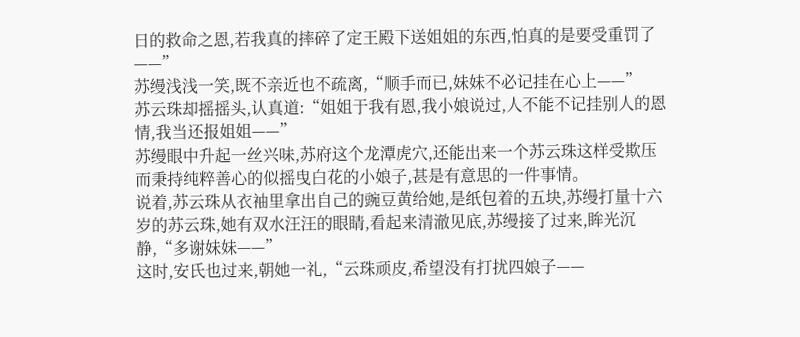日的救命之恩,若我真的摔碎了定王殿下送姐姐的东西,怕真的是要受重罚了——”
苏缦浅浅一笑,既不亲近也不疏离,“顺手而已,妹妹不必记挂在心上——”
苏云珠却摇摇头,认真道:“姐姐于我有恩,我小娘说过,人不能不记挂别人的恩情,我当还报姐姐——”
苏缦眼中升起一丝兴味,苏府这个龙潭虎穴,还能出来一个苏云珠这样受欺压而秉持纯粹善心的似摇曳白花的小娘子,甚是有意思的一件事情。
说着,苏云珠从衣袖里拿出自己的豌豆黄给她,是纸包着的五块,苏缦打量十六岁的苏云珠,她有双水汪汪的眼睛,看起来清澈见底,苏缦接了过来,眸光沉静,“多谢妹妹——”
这时,安氏也过来,朝她一礼,“云珠顽皮,希望没有打扰四娘子——